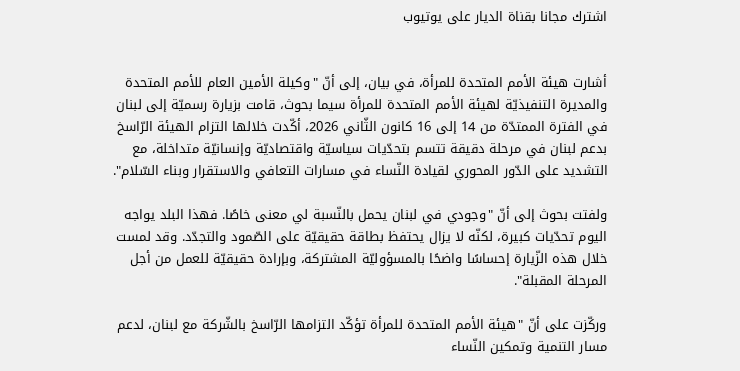اشترك مجانا بقناة الديار على يوتيوب


أشارت هيئة الأمم المتحدة للمرأة، في بيان، إلى أنّ "وكيلة الأمين العام للأمم المتحدة والمديرة التنفيذيّة لهيئة الأمم المتحدة للمرأة سيما بحوث، قامت بزيارة رسميّة إلى لبنان في الفترة الممتدّة من 14 إلى 16 كانون الثّاني 2026، أكّدت خلالها التزام الهيئة الرّاسخ بدعم لبنان في مرحلة دقيقة تتسم بتحدّيات سياسيّة واقتصاديّة وإنسانيّة متداخلة، مع التشديد على الدّور المحوري لقيادة النّساء في مسارات التعافي والاستقرار وبناء السّلام".

ولفتت بحوث إلى أنّ "وجودي في لبنان يحمل بالنّسبة لي معنى خاصًا. فهذا البلد يواجه اليوم تحدّيات كبيرة، لكنّه لا يزال يحتفظ بطاقة حقيقيّة على الصّمود والتجدّد. وقد لمست خلال هذه الزّيارة إحساسًا واضحًا بالمسؤوليّة المشتركة، وبإرادة حقيقيّة للعمل من أجل المرحلة المقبلة".

وركّزت على أنّ "هيئة الأمم المتحدة للمرأة تؤكّد التزامها الرّاسخ بالشّركة مع لبنان، لدعم مسار التنمية وتمكين النّساء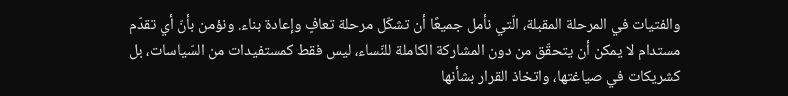والفتيات في المرحلة المقبلة، الّتي نأمل جميعًا أن تشكّل مرحلة تعافٍ وإعادة بناء. ونؤمن بأنّ أي تقدّم مستدام لا يمكن أن يتحقّق من دون المشاركة الكاملة للنّساء، ليس فقط كمستفيدات من السّياسات، بل كشريكات في صياغتها، واتخاذ القرار بشأنها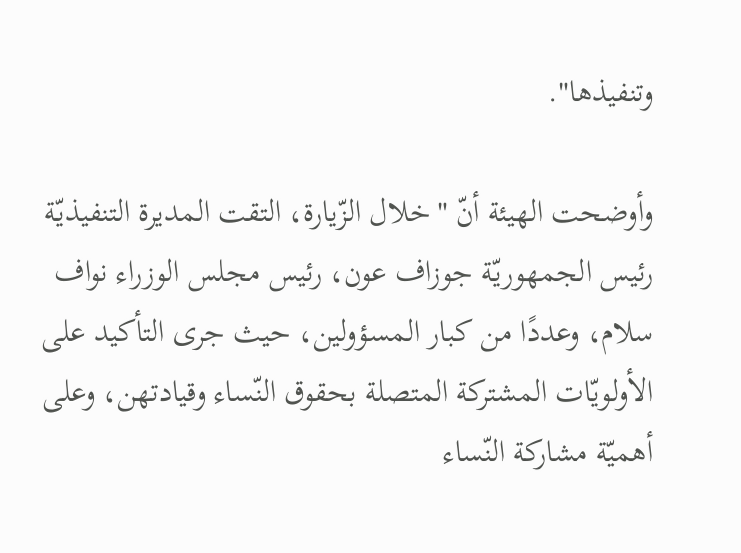وتنفيذها".

وأوضحت الهيئة أنّ "خلال الزّيارة، التقت المديرة التنفيذيّة رئيس الجمهوريّة جوزاف عون، رئيس مجلس الوزراء نواف سلام، وعددًا من كبار المسؤولين، حيث جرى التأكيد على الأولويّات المشتركة المتصلة بحقوق النّساء وقيادتهن، وعلى أهميّة مشاركة النّساء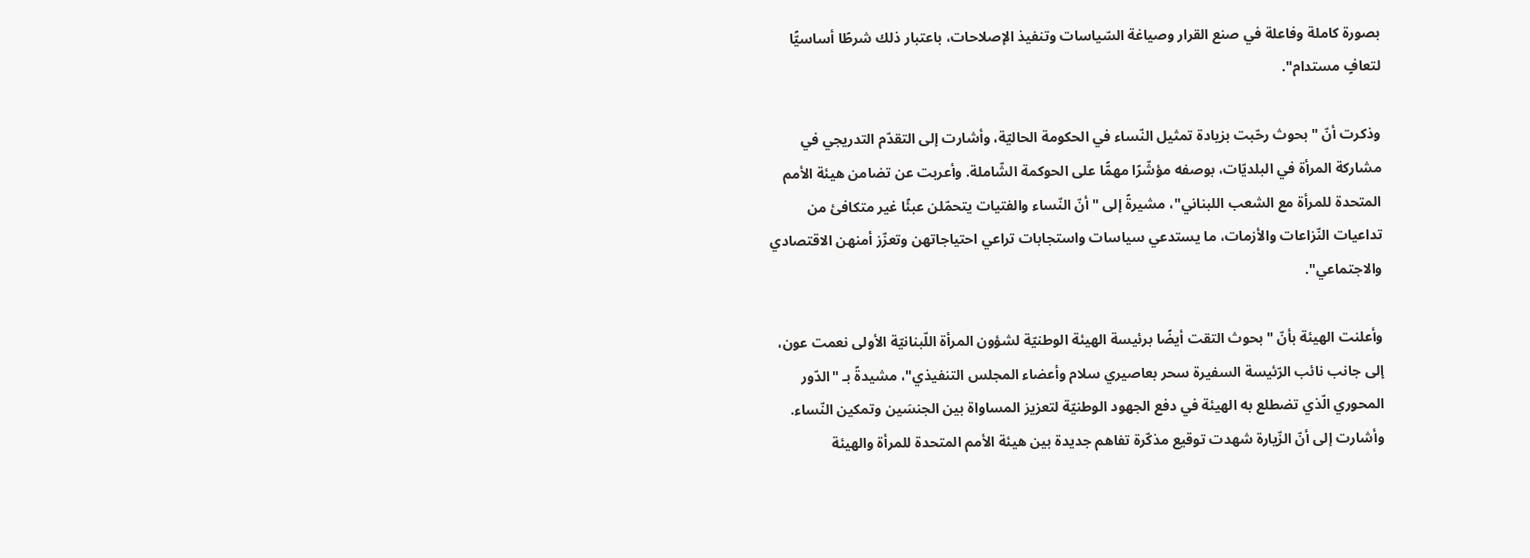بصورة كاملة وفاعلة في صنع القرار وصياغة السّياسات وتنفيذ الإصلاحات، باعتبار ذلك شرطًا أساسيًّا لتعافٍ مستدام".

وذكرت أنّ "بحوث رحّبت بزيادة تمثيل النّساء في الحكومة الحاليّة، وأشارت إلى التقدّم التدريجي في مشاركة المرأة في البلديّات، بوصفه مؤشّرًا مهمًّا على الحوكمة الشّاملة. وأعربت عن تضامن هيئة الأمم المتحدة للمرأة مع الشعب اللبناني"، مشيرةً إلى "أنّ النّساء والفتيات يتحمّلن عبئًا غير متكافئ من تداعيات النّزاعات والأزمات، ما يستدعي سياسات واستجابات تراعي احتياجاتهن وتعزّز أمنهن الاقتصادي والاجتماعي".

وأعلنت الهيئة بأنّ "بحوث التقت أيضًا برئيسة الهيئة الوطنيّة لشؤون المرأة اللّبنانيّة الأولى نعمت عون، إلى جانب نائب الرّئيسة السفيرة سحر بعاصيري سلام وأعضاء المجلس التنفيذي"، مشيدةً بـ "الدّور المحوري الّذي تضطلع به الهيئة في دفع الجهود الوطنيّة لتعزيز المساواة بين الجنسَين وتمكين النّساء. وأشارت إلى أنّ الزّيارة شهدت توقيع مذكّرة تفاهم جديدة بين هيئة الأمم المتحدة للمرأة والهيئة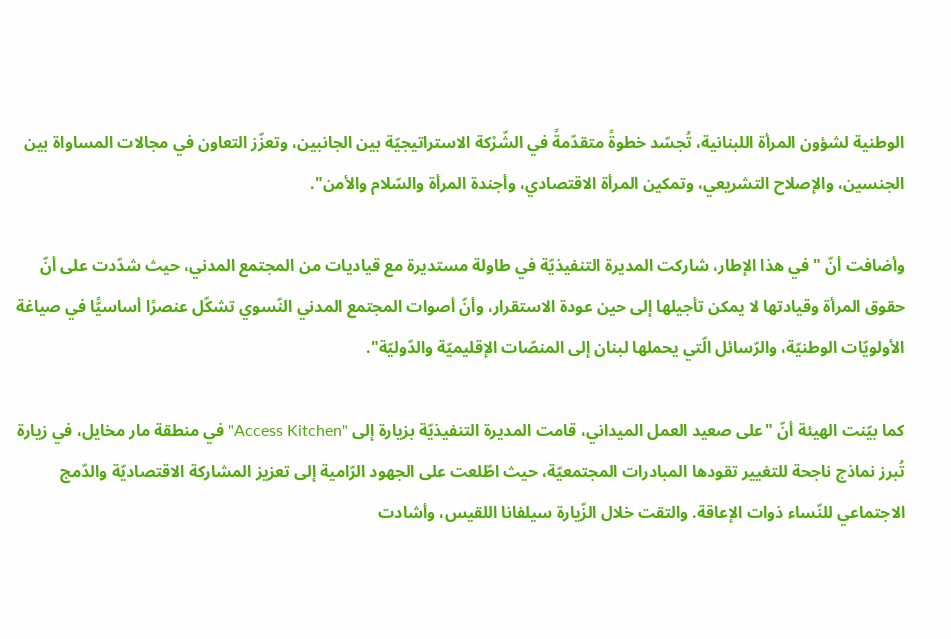الوطنية لشؤون المرأة اللبنانية، تُجسّد خطوةً متقدّمةً في الشّرْكة الاستراتيجيّة بين الجانبين، وتعزّز التعاون في مجالات المساواة بين الجنسين، والإصلاح التشريعي، وتمكين المرأة الاقتصادي، وأجندة المرأة والسّلام والأمن".

وأضافت أنّ "في هذا الإطار، شاركت المديرة التنفيذيّة في طاولة مستديرة مع قياديات من المجتمع المدني، حيث شدّدت على أنّ حقوق المرأة وقيادتها لا يمكن تأجيلها إلى حين عودة الاستقرار، وأنّ أصوات المجتمع المدني النّسوي تشكّل عنصرًا أساسيًّا في صياغة الأولويّات الوطنيّة، والرّسائل الّتي يحملها لبنان إلى المنصّات الإقليميّة والدّوليّة".

كما بيّنت الهيئة أنّ "على صعيد العمل الميداني، قامت المديرة التنفيذيّة بزيارة إلى "Access Kitchen" في منطقة مار مخايل، في زيارة تُبرز نماذج ناجحة للتغيير تقودها المبادرات المجتمعيّة، حيث اطّلعت على الجهود الرّامية إلى تعزيز المشاركة الاقتصاديّة والدّمج الاجتماعي للنّساء ذوات الإعاقة. والتقت خلال الزّيارة سيلفانا اللقيس، وأشادت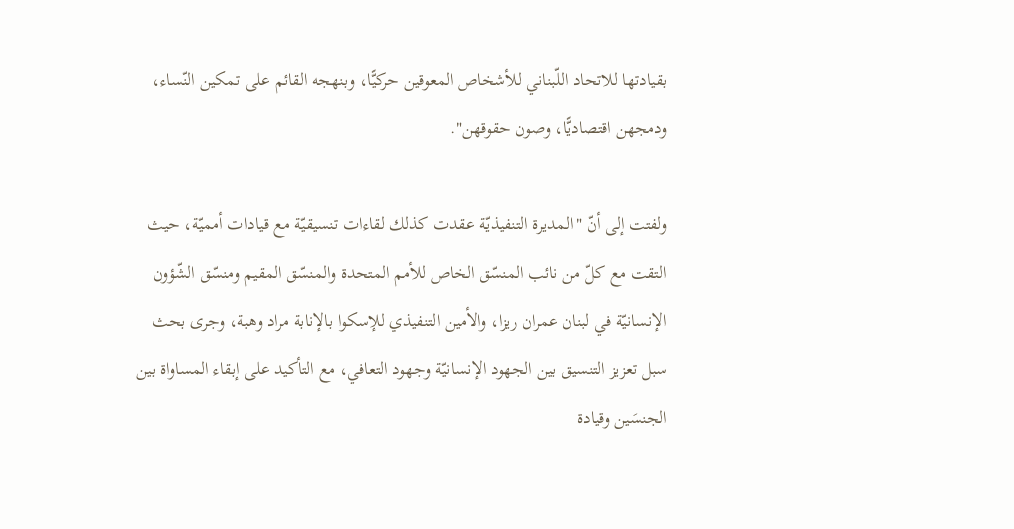بقيادتها للاتحاد اللّبناني للأشخاص المعوقين حركيًّا، وبنهجه القائم على تمكين النّساء، ودمجهن اقتصاديًّا، وصون حقوقهن".

ولفتت إلى أنّ "المديرة التنفيذيّة عقدت كذلك لقاءات تنسيقيّة مع قيادات أمميّة، حيث التقت مع كلّ من نائب المنسّق الخاص للأمم المتحدة والمنسّق المقيم ومنسّق الشّؤون الإنسانيّة في لبنان عمران ريزا، والأمين التنفيذي للإسكوا بالإنابة مراد وهبة، وجرى بحث سبل تعزيز التنسيق بين الجهود الإنسانيّة وجهود التعافي، مع التأكيد على إبقاء المساواة بين الجنسَين وقيادة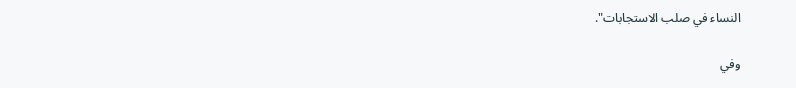النساء في صلب الاستجابات".

وفي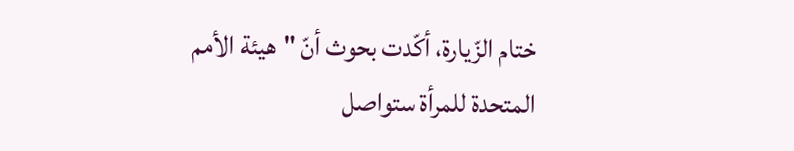ختام الزّيارة، أكّدت بحوث أنّ "هيئة الأمم المتحدة للمرأة ستواصل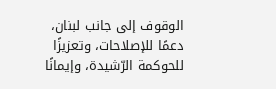الوقوف إلى جانب لبنان، دعمًا للإصلاحات، وتعزيزًا للحوكمة الرّشيدة، وإيمانًا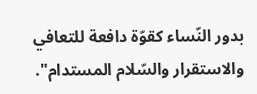بدور النّساء كقوّة دافعة للتعافي والاستقرار والسّلام المستدام".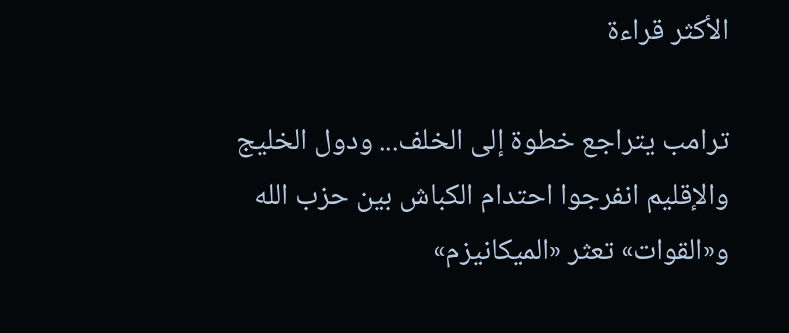الأكثر قراءة

ترامب يتراجع خطوة إلى الخلف... ودول الخليج والإقليم انفرجوا احتدام الكباش بين حزب الله و«القوات» تعثر «الميكانيزم»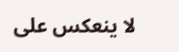لا ينعكس على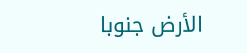الأرض جنوبا